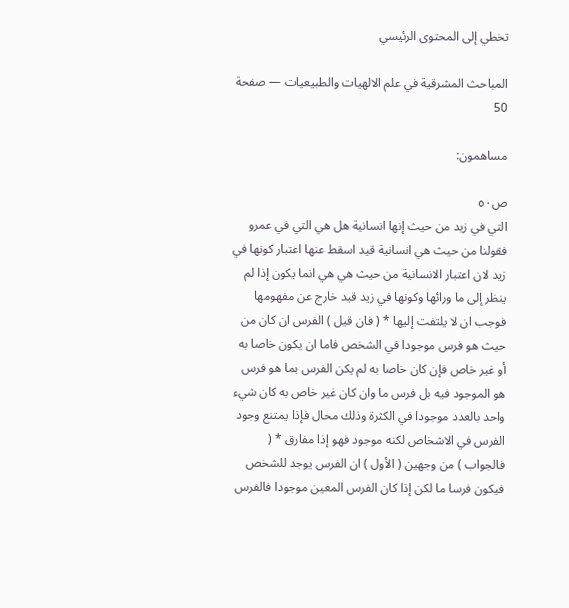تخطي إلى المحتوى الرئيسي

المباحث المشرقية في علم الالهيات والطبيعيات — صفحة 50

مساهمون:

ص٥٠
التي في زيد من حيث إنها انسانية هل هي التي في عمرو فقولنا من حيث هي انسانية قيد اسقط عنها اعتبار كونها في زيد لان اعتبار الانسانية من حيث هي هي انما يكون إذا لم ينظر إلى ما ورائها وكونها في زيد قيد خارج عن مفهومها فوجب ان لا يلتفت إليها * ( فان قيل ) الفرس ان كان من حيث هو فرس موجودا في الشخص فاما ان يكون خاصا به أو غير خاص فإن كان خاصا به لم يكن الفرس بما هو فرس هو الموجود فيه بل فرس ما وان كان غير خاص به كان شيء واحد بالعدد موجودا في الكثرة وذلك محال فإذا يمتنع وجود الفرس في الاشخاص لكنه موجود فهو إذا مفارق * ( فالجواب ) من وجهين ( الأول ) ان الفرس يوجد للشخص فيكون فرسا ما لكن إذا كان الفرس المعين موجودا فالفرس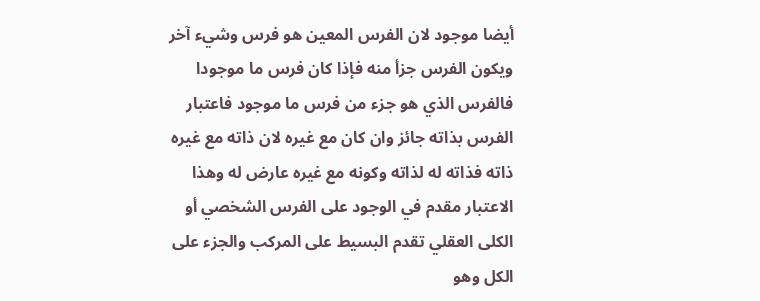أيضا موجود لان الفرس المعين هو فرس وشيء آخر ويكون الفرس جزأ منه فإذا كان فرس ما موجودا فالفرس الذي هو جزء من فرس ما موجود فاعتبار الفرس بذاته جائز وان كان مع غيره لان ذاته مع غيره ذاته فذاته له لذاته وكونه مع غيره عارض له وهذا الاعتبار مقدم في الوجود على الفرس الشخصي أو الكلى العقلي تقدم البسيط على المركب والجزء على الكل وهو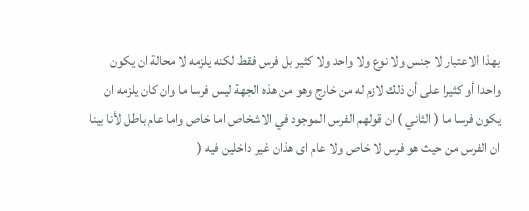بهذا الاعتبار لا جنس ولا نوع ولا واحد ولا كثير بل فرس فقط لكنه يلزمه لا محالة ان يكون واحدا أو كثيرا على أن ذلك لازم له من خارج وهو من هذه الجهة ليس فرسا ما وان كان يلزمه ان يكون فرسا ما ( الثاني ) ان قولهم الفرس الموجود في الاشخاص اما خاص واما عام باطل لأنا بينا ان الفرس من حيث هو فرس لا خاص ولا عام اى هذان غير داخلين فيه (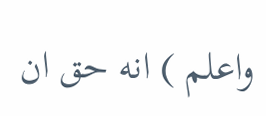واعلم ) انه حق ان